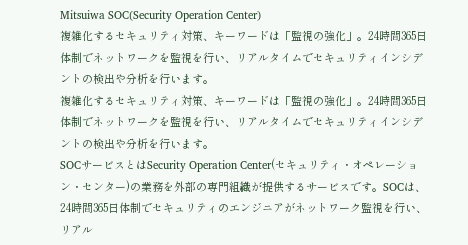Mitsuiwa SOC(Security Operation Center)
複雑化するセキュリティ対策、キーワードは「監視の強化」。24時間365日体制でネットワークを監視を行い、リアルタイムでセキュリティインシデントの検出や分析を行います。
複雑化するセキュリティ対策、キーワードは「監視の強化」。24時間365日体制でネットワークを監視を行い、リアルタイムでセキュリティインシデントの検出や分析を行います。
SOCサービスとはSecurity Operation Center(セキュリティ・オペレーション・センター)の業務を外部の専門組織が提供するサービスです。SOCは、24時間365日体制でセキュリティのエンジニアがネットワーク監視を行い、リアル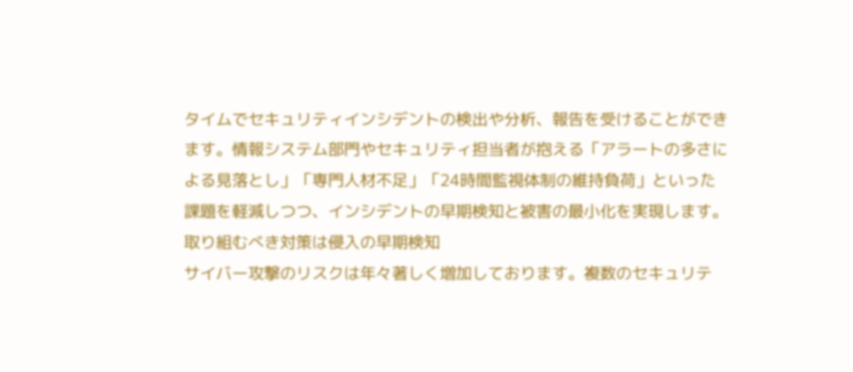タイムでセキュリティインシデントの検出や分析、報告を受けることができます。情報システム部門やセキュリティ担当者が抱える「アラートの多さによる見落とし」「専門人材不足」「24時間監視体制の維持負荷」といった課題を軽減しつつ、インシデントの早期検知と被害の最小化を実現します。
取り組むべき対策は侵入の早期検知
サイバー攻撃のリスクは年々著しく増加しております。複数のセキュリテ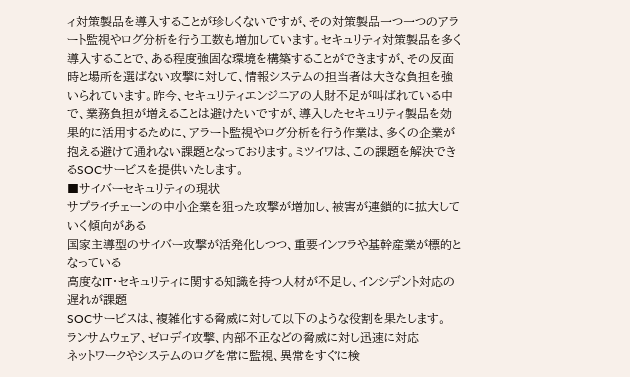ィ対策製品を導入することが珍しくないですが、その対策製品一つ一つのアラート監視やログ分析を行う工数も増加しています。セキュリティ対策製品を多く導入することで、ある程度強固な環境を構築することができますが、その反面時と場所を選ばない攻撃に対して、情報システムの担当者は大きな負担を強いられています。昨今、セキュリティエンジニアの人財不足が叫ばれている中で、業務負担が増えることは避けたいですが、導入したセキュリティ製品を効果的に活用するために、アラート監視やログ分析を行う作業は、多くの企業が抱える避けて通れない課題となっております。ミツイワは、この課題を解決できるSOCサービスを提供いたします。
■サイバーセキュリティの現状
サプライチェーンの中小企業を狙った攻撃が増加し、被害が連鎖的に拡大していく傾向がある
国家主導型のサイバー攻撃が活発化しつつ、重要インフラや基幹産業が標的となっている
高度なIT・セキュリティに関する知識を持つ人材が不足し、インシデント対応の遅れが課題
SOCサービスは、複雑化する脅威に対して以下のような役割を果たします。
ランサムウェア、ゼロデイ攻撃、内部不正などの脅威に対し迅速に対応
ネットワークやシステムのログを常に監視、異常をすぐに検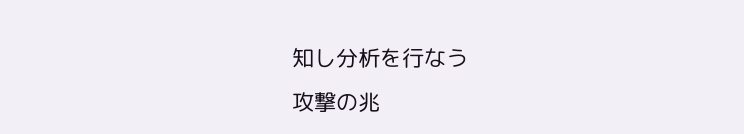知し分析を行なう
攻撃の兆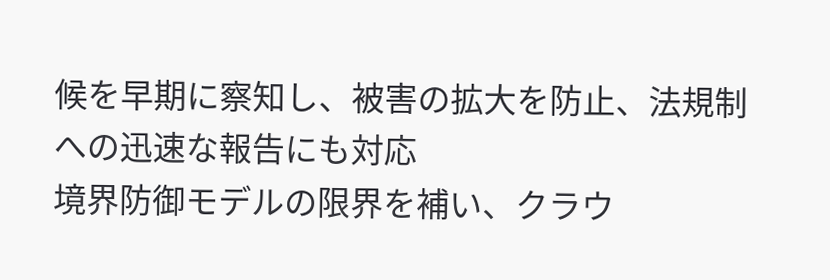候を早期に察知し、被害の拡大を防止、法規制への迅速な報告にも対応
境界防御モデルの限界を補い、クラウ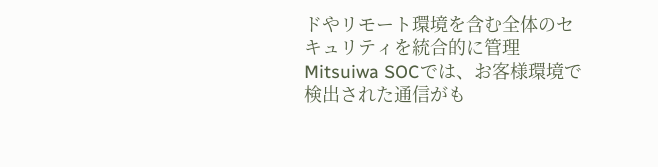ドやリモート環境を含む全体のセキュリティを統合的に管理
Mitsuiwa SOCでは、お客様環境で検出された通信がも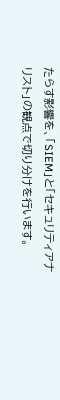たらす影響を、「SIEM」と「セキュリティアナリスト」の観点で切り分けを行います。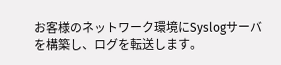お客様のネットワーク環境にSyslogサーバを構築し、ログを転送します。